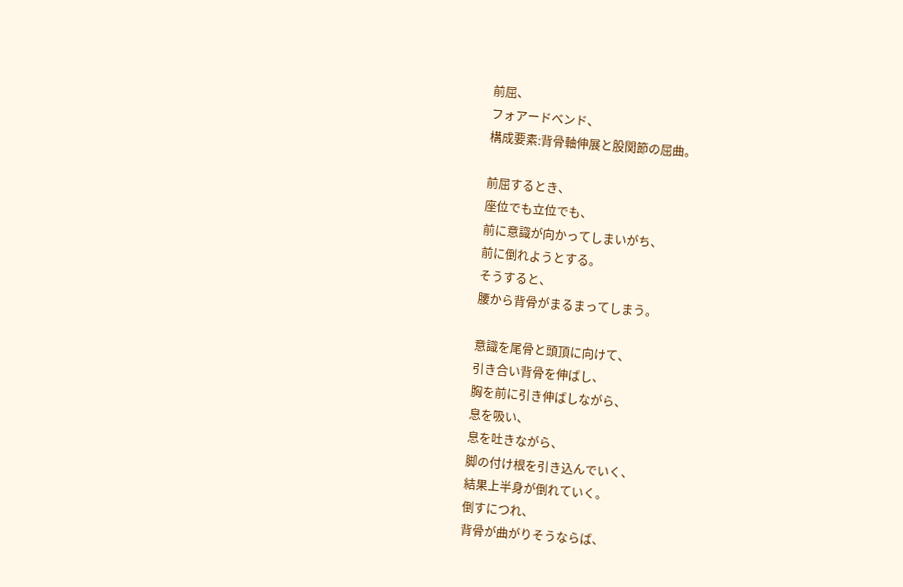前屈、
フォアードベンド、
構成要素:背骨軸伸展と股関節の屈曲。

前屈するとき、
座位でも立位でも、
前に意識が向かってしまいがち、
前に倒れようとする。
そうすると、
腰から背骨がまるまってしまう。

意識を尾骨と頭頂に向けて、
引き合い背骨を伸ばし、
胸を前に引き伸ばしながら、
息を吸い、
息を吐きながら、
脚の付け根を引き込んでいく、
結果上半身が倒れていく。
倒すにつれ、
背骨が曲がりそうならば、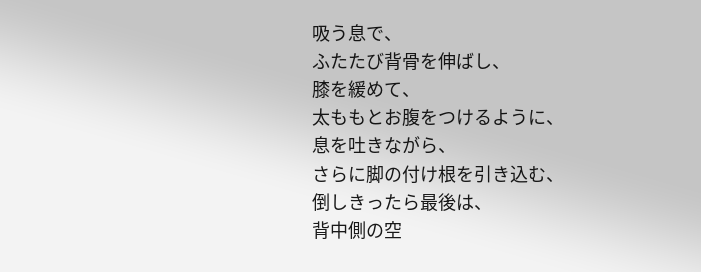吸う息で、
ふたたび背骨を伸ばし、
膝を緩めて、
太ももとお腹をつけるように、
息を吐きながら、
さらに脚の付け根を引き込む、
倒しきったら最後は、
背中側の空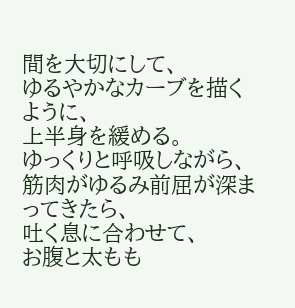間を大切にして、
ゆるやかなカーブを描くように、
上半身を緩める。
ゆっくりと呼吸しながら、
筋肉がゆるみ前屈が深まってきたら、
吐く息に合わせて、
お腹と太もも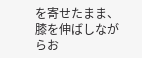を寄せたまま、
膝を伸ばしながらお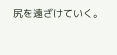尻を遠ざけていく。